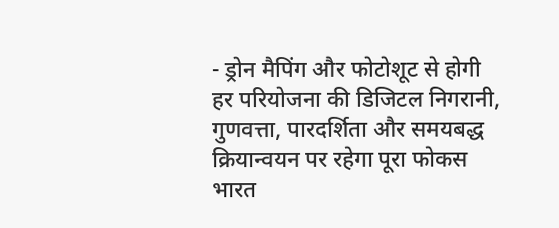- ड्रोन मैपिंग और फोटोशूट से होगी हर परियोजना की डिजिटल निगरानी, गुणवत्ता, पारदर्शिता और समयबद्ध क्रियान्वयन पर रहेगा पूरा फोकस
भारत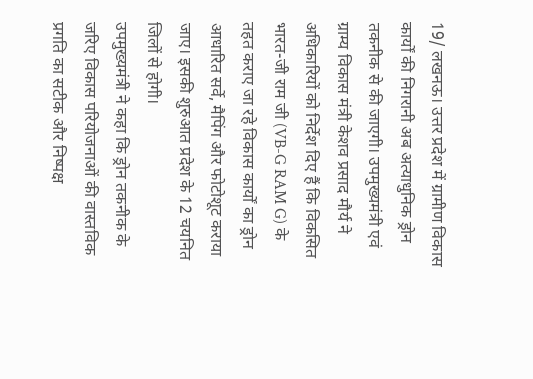19/ लखनऊ। उत्तर प्रदेश में ग्रामीण विकास कार्यों की निगरानी अब अत्याधुनिक ड्रोन तकनीक से की जाएगी। उपमुख्यमंत्री एवं ग्राम्य विकास मंत्री केशव प्रसाद मौर्य ने अधिकारियों को निर्देश दिए हैं कि विकसित भारत-जी राम जी (VB-G RAM G) के तहत कराए जा रहे विकास कार्यों का ड्रोन आधारित सर्वे, मैपिंग और फोटोशूट कराया जाए। इसकी शुरुआत प्रदेश के 12 चयनित जिलों से होगी।
उपमुख्यमंत्री ने कहा कि ड्रोन तकनीक के जरिए विकास परियोजनाओं की वास्तविक प्रगति का सटीक और निष्पक्ष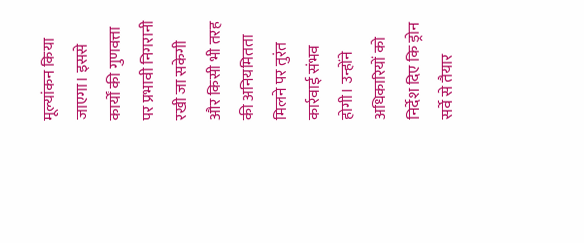मूल्यांकन किया जाएगा। इससे कार्यों की गुणवत्ता पर प्रभावी निगरानी रखी जा सकेगी और किसी भी तरह की अनियमितता मिलने पर तुरंत कार्रवाई संभव होगी। उन्होंने अधिकारियों को निर्देश दिए कि ड्रोन सर्वे से तैयार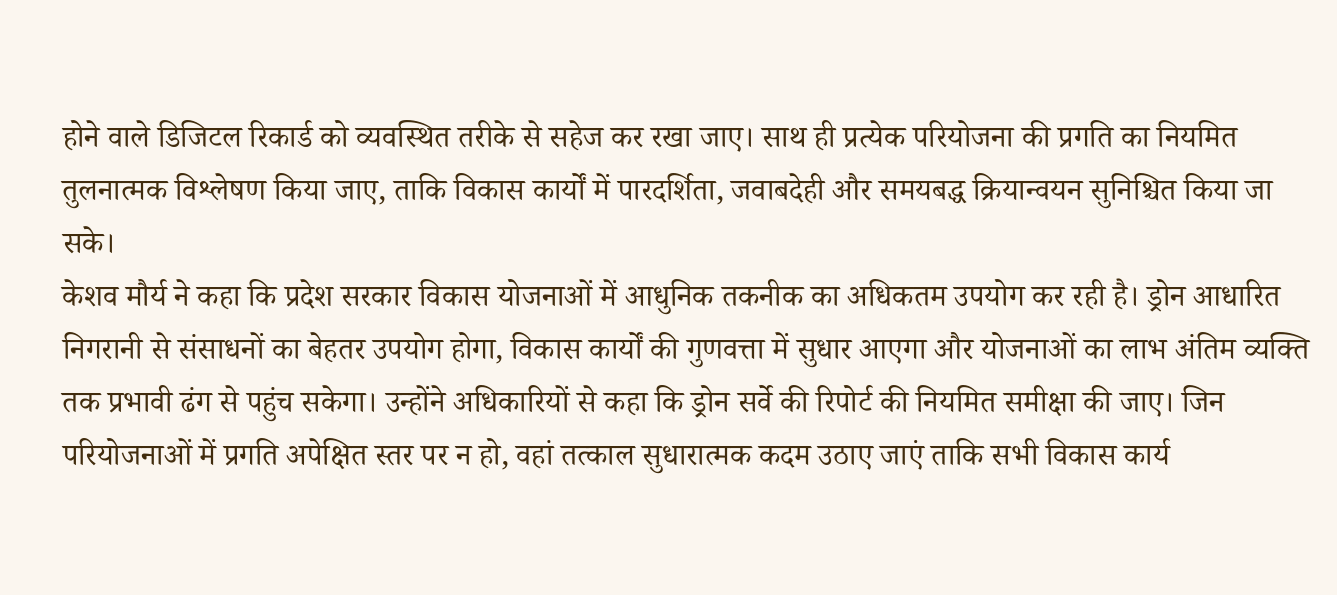होने वाले डिजिटल रिकार्ड को व्यवस्थित तरीके से सहेज कर रखा जाए। साथ ही प्रत्येक परियोजना की प्रगति का नियमित तुलनात्मक विश्लेषण किया जाए, ताकि विकास कार्यों में पारदर्शिता, जवाबदेही और समयबद्ध क्रियान्वयन सुनिश्चित किया जा सके।
केशव मौर्य ने कहा कि प्रदेश सरकार विकास योजनाओं में आधुनिक तकनीक का अधिकतम उपयोग कर रही है। ड्रोन आधारित निगरानी से संसाधनों का बेहतर उपयोग होगा, विकास कार्यों की गुणवत्ता में सुधार आएगा और योजनाओं का लाभ अंतिम व्यक्ति तक प्रभावी ढंग से पहुंच सकेगा। उन्होंने अधिकारियों से कहा कि ड्रोन सर्वे की रिपोर्ट की नियमित समीक्षा की जाए। जिन परियोजनाओं में प्रगति अपेक्षित स्तर पर न हो, वहां तत्काल सुधारात्मक कदम उठाए जाएं ताकि सभी विकास कार्य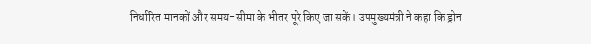निर्धारित मानकों और समय-सीमा के भीतर पूरे किए जा सकें। उपमुख्यमंत्री ने कहा कि ड्रोन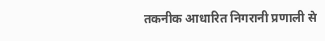तकनीक आधारित निगरानी प्रणाली से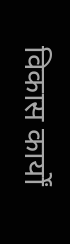विकास कार्यों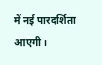में नई पारदर्शिता आएगी।